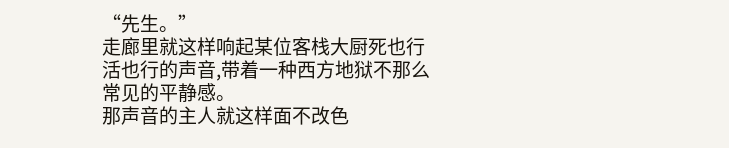“先生。”
走廊里就这样响起某位客栈大厨死也行活也行的声音,带着一种西方地狱不那么常见的平静感。
那声音的主人就这样面不改色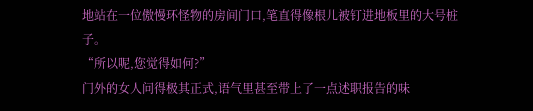地站在一位傲慢环怪物的房间门口,笔直得像根儿被钉进地板里的大号桩子。
“所以呢,您觉得如何?”
门外的女人问得极其正式,语气里甚至带上了一点述职报告的味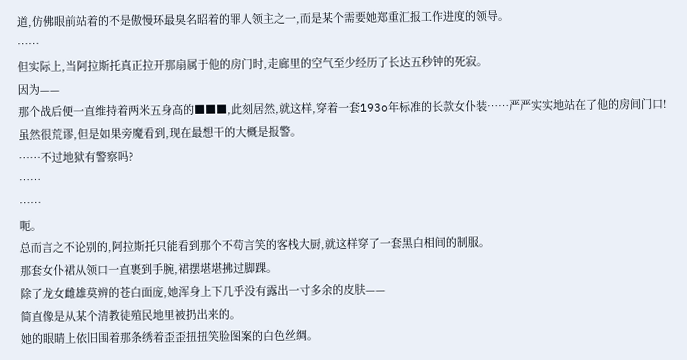道,仿佛眼前站着的不是傲慢环最臭名昭着的罪人领主之一,而是某个需要她郑重汇报工作进度的领导。
……
但实际上,当阿拉斯托真正拉开那扇属于他的房门时,走廊里的空气至少经历了长达五秒钟的死寂。
因为——
那个战后便一直维持着两米五身高的■■■,此刻居然,就这样,穿着一套193o年标准的长款女仆装……严严实实地站在了他的房间门口!
虽然很荒谬,但是如果旁魔看到,现在最想干的大概是报警。
……不过地狱有警察吗?
……
……
呃。
总而言之不论别的,阿拉斯托只能看到那个不苟言笑的客栈大厨,就这样穿了一套黑白相间的制服。
那套女仆裙从领口一直裹到手腕,裙摆堪堪拂过脚踝。
除了龙女雌雄莫辨的苍白面庞,她浑身上下几乎没有露出一寸多余的皮肤——
简直像是从某个清教徒殖民地里被扔出来的。
她的眼睛上依旧围着那条绣着歪歪扭扭笑脸图案的白色丝绸。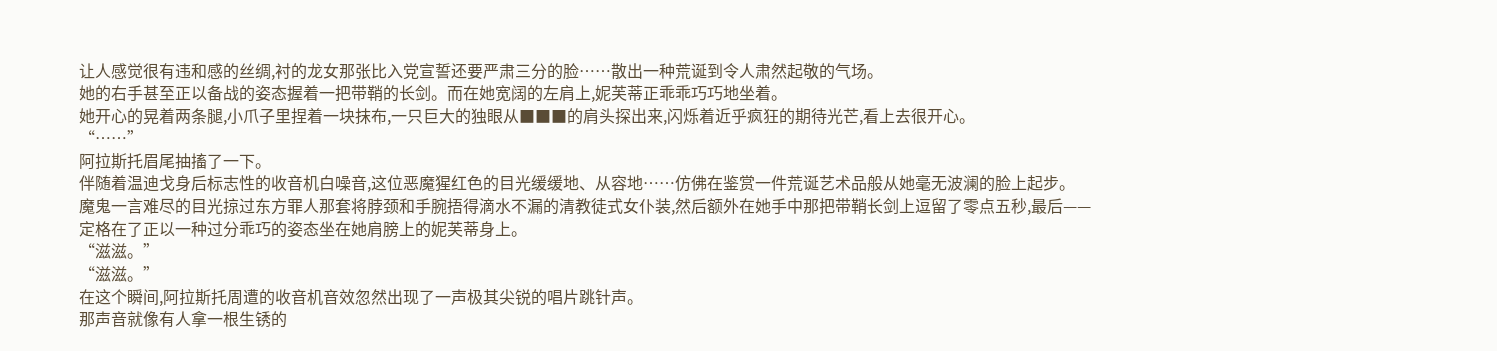让人感觉很有违和感的丝绸,衬的龙女那张比入党宣誓还要严肃三分的脸……散出一种荒诞到令人肃然起敬的气场。
她的右手甚至正以备战的姿态握着一把带鞘的长剑。而在她宽阔的左肩上,妮芙蒂正乖乖巧巧地坐着。
她开心的晃着两条腿,小爪子里捏着一块抹布,一只巨大的独眼从■■■的肩头探出来,闪烁着近乎疯狂的期待光芒,看上去很开心。
“……”
阿拉斯托眉尾抽搐了一下。
伴随着温迪戈身后标志性的收音机白噪音,这位恶魔猩红色的目光缓缓地、从容地……仿佛在鉴赏一件荒诞艺术品般从她毫无波澜的脸上起步。
魔鬼一言难尽的目光掠过东方罪人那套将脖颈和手腕捂得滴水不漏的清教徒式女仆装,然后额外在她手中那把带鞘长剑上逗留了零点五秒,最后——
定格在了正以一种过分乖巧的姿态坐在她肩膀上的妮芙蒂身上。
“滋滋。”
“滋滋。”
在这个瞬间,阿拉斯托周遭的收音机音效忽然出现了一声极其尖锐的唱片跳针声。
那声音就像有人拿一根生锈的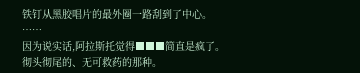铁钉从黑胶唱片的最外圈一路刮到了中心。
……
因为说实话,阿拉斯托觉得■■■简直是疯了。
彻头彻尾的、无可救药的那种。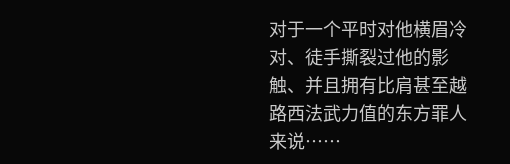对于一个平时对他横眉冷对、徒手撕裂过他的影触、并且拥有比肩甚至越路西法武力值的东方罪人来说……